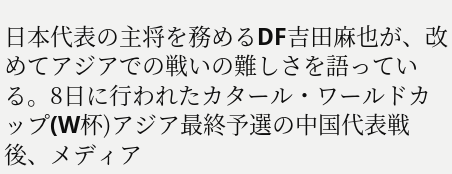日本代表の主将を務めるDF吉田麻也が、改めてアジアでの戦いの難しさを語っている。8日に行われたカタール・ワールドカップ(W杯)アジア最終予選の中国代表戦後、メディア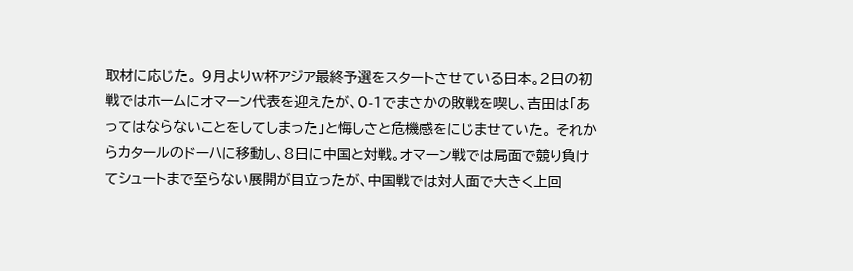取材に応じた。 9月よりW杯アジア最終予選をスタートさせている日本。2日の初戦ではホームにオマーン代表を迎えたが、0-1でまさかの敗戦を喫し、吉田は「あってはならないことをしてしまった」と悔しさと危機感をにじませていた。 それからカタールのドーハに移動し、8日に中国と対戦。オマーン戦では局面で競り負けてシュートまで至らない展開が目立ったが、中国戦では対人面で大きく上回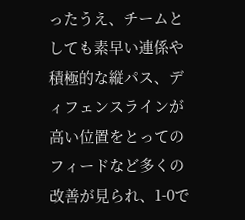ったうえ、チームとしても素早い連係や積極的な縦パス、ディフェンスラインが高い位置をとってのフィードなど多くの改善が見られ、1-0で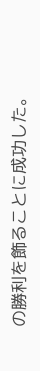の勝利を飾ることに成功した。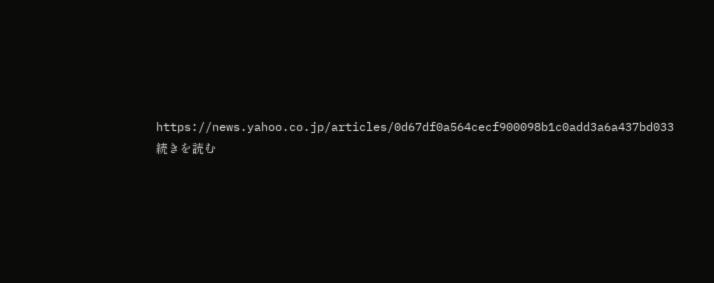https://news.yahoo.co.jp/articles/0d67df0a564cecf900098b1c0add3a6a437bd033 続きを読む